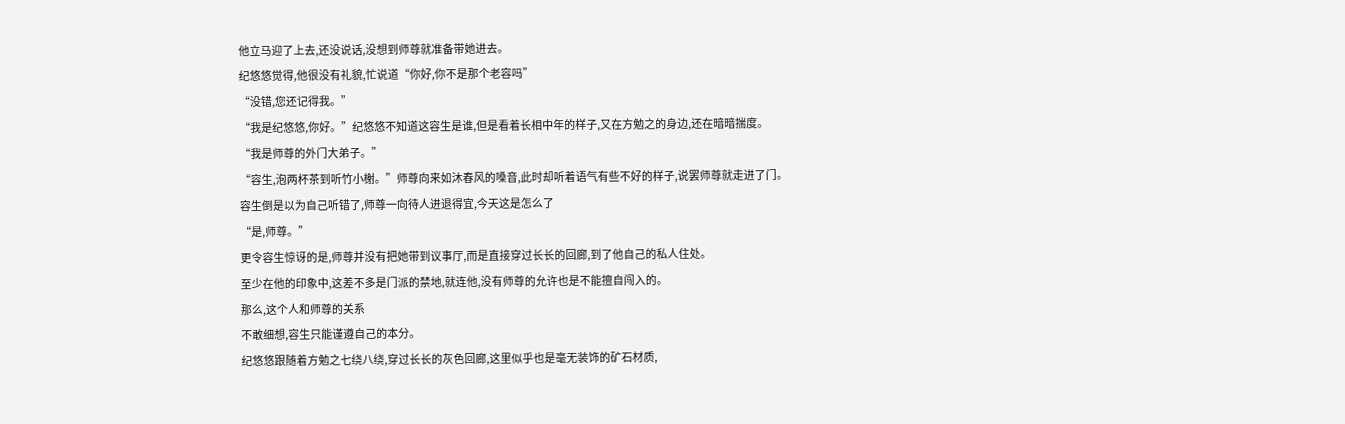他立马迎了上去,还没说话,没想到师尊就准备带她进去。
纪悠悠觉得,他很没有礼貌,忙说道“你好,你不是那个老容吗”
“没错,您还记得我。”
“我是纪悠悠,你好。”纪悠悠不知道这容生是谁,但是看着长相中年的样子,又在方勉之的身边,还在暗暗揣度。
“我是师尊的外门大弟子。”
“容生,泡两杯茶到听竹小榭。”师尊向来如沐春风的嗓音,此时却听着语气有些不好的样子,说罢师尊就走进了门。
容生倒是以为自己听错了,师尊一向待人进退得宜,今天这是怎么了
“是,师尊。”
更令容生惊讶的是,师尊并没有把她带到议事厅,而是直接穿过长长的回廊,到了他自己的私人住处。
至少在他的印象中,这差不多是门派的禁地,就连他,没有师尊的允许也是不能擅自闯入的。
那么,这个人和师尊的关系
不敢细想,容生只能谨遵自己的本分。
纪悠悠跟随着方勉之七绕八绕,穿过长长的灰色回廊,这里似乎也是毫无装饰的矿石材质,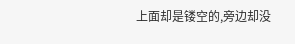上面却是镂空的,旁边却没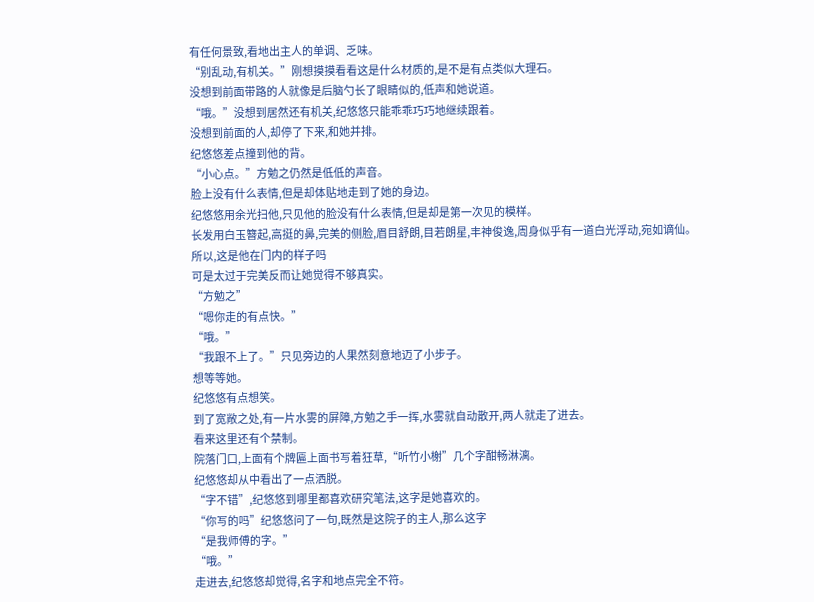有任何景致,看地出主人的单调、乏味。
“别乱动,有机关。”刚想摸摸看看这是什么材质的,是不是有点类似大理石。
没想到前面带路的人就像是后脑勺长了眼睛似的,低声和她说道。
“哦。”没想到居然还有机关,纪悠悠只能乖乖巧巧地继续跟着。
没想到前面的人,却停了下来,和她并排。
纪悠悠差点撞到他的背。
“小心点。”方勉之仍然是低低的声音。
脸上没有什么表情,但是却体贴地走到了她的身边。
纪悠悠用余光扫他,只见他的脸没有什么表情,但是却是第一次见的模样。
长发用白玉簪起,高挺的鼻,完美的侧脸,眉目舒朗,目若朗星,丰神俊逸,周身似乎有一道白光浮动,宛如谪仙。
所以,这是他在门内的样子吗
可是太过于完美反而让她觉得不够真实。
“方勉之”
“嗯你走的有点快。”
“哦。”
“我跟不上了。”只见旁边的人果然刻意地迈了小步子。
想等等她。
纪悠悠有点想笑。
到了宽敞之处,有一片水雾的屏障,方勉之手一挥,水雾就自动散开,两人就走了进去。
看来这里还有个禁制。
院落门口,上面有个牌匾上面书写着狂草,“听竹小榭”几个字酣畅淋漓。
纪悠悠却从中看出了一点洒脱。
“字不错”,纪悠悠到哪里都喜欢研究笔法,这字是她喜欢的。
“你写的吗”纪悠悠问了一句,既然是这院子的主人,那么这字
“是我师傅的字。”
“哦。”
走进去,纪悠悠却觉得,名字和地点完全不符。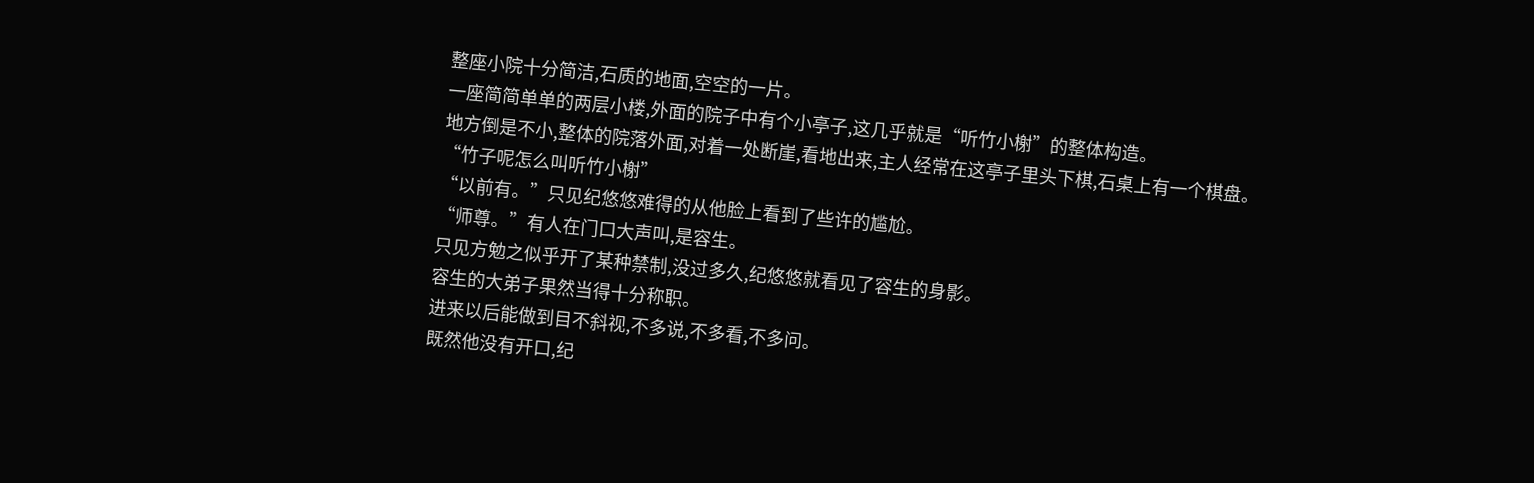整座小院十分简洁,石质的地面,空空的一片。
一座简简单单的两层小楼,外面的院子中有个小亭子,这几乎就是“听竹小榭”的整体构造。
地方倒是不小,整体的院落外面,对着一处断崖,看地出来,主人经常在这亭子里头下棋,石桌上有一个棋盘。
“竹子呢怎么叫听竹小榭”
“以前有。”只见纪悠悠难得的从他脸上看到了些许的尴尬。
“师尊。”有人在门口大声叫,是容生。
只见方勉之似乎开了某种禁制,没过多久,纪悠悠就看见了容生的身影。
容生的大弟子果然当得十分称职。
进来以后能做到目不斜视,不多说,不多看,不多问。
既然他没有开口,纪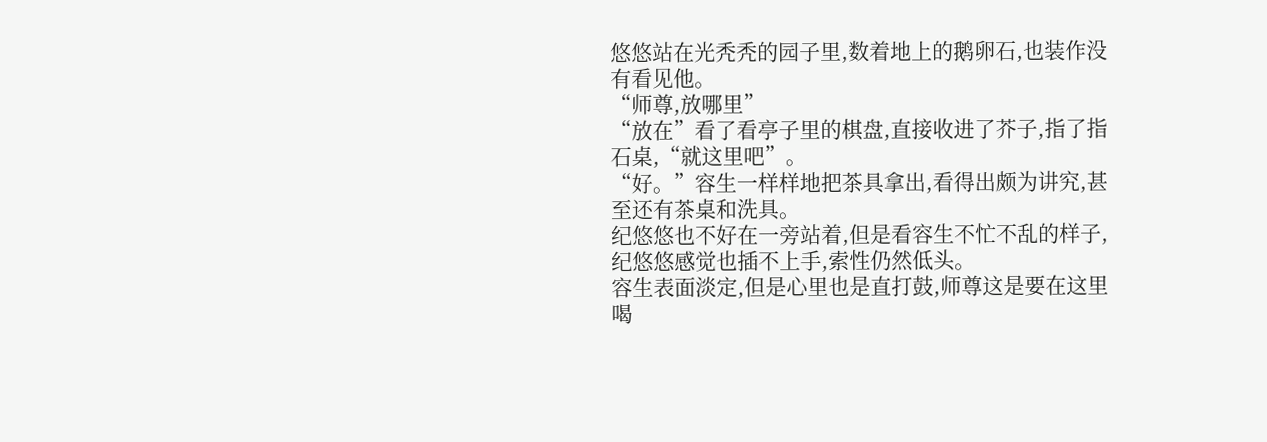悠悠站在光秃秃的园子里,数着地上的鹅卵石,也装作没有看见他。
“师尊,放哪里”
“放在”看了看亭子里的棋盘,直接收进了芥子,指了指石桌,“就这里吧”。
“好。”容生一样样地把茶具拿出,看得出颇为讲究,甚至还有茶桌和洗具。
纪悠悠也不好在一旁站着,但是看容生不忙不乱的样子,纪悠悠感觉也插不上手,索性仍然低头。
容生表面淡定,但是心里也是直打鼓,师尊这是要在这里喝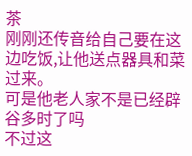茶
刚刚还传音给自己要在这边吃饭,让他送点器具和菜过来。
可是他老人家不是已经辟谷多时了吗
不过这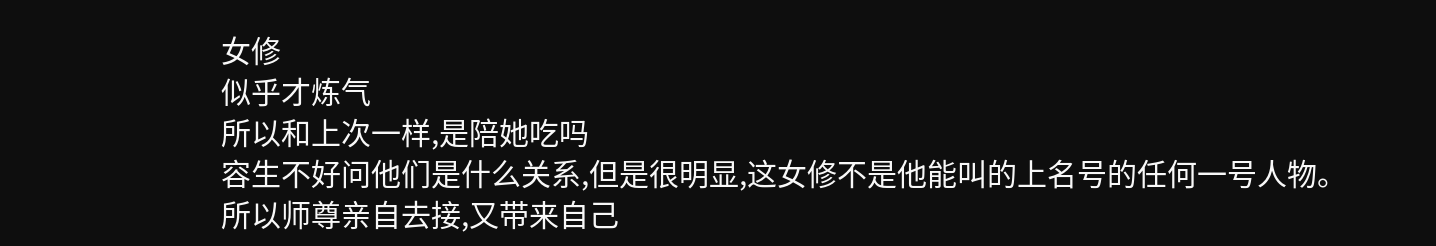女修
似乎才炼气
所以和上次一样,是陪她吃吗
容生不好问他们是什么关系,但是很明显,这女修不是他能叫的上名号的任何一号人物。
所以师尊亲自去接,又带来自己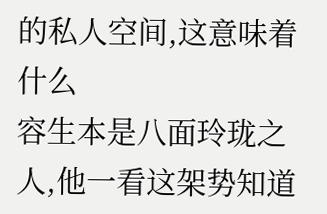的私人空间,这意味着什么
容生本是八面玲珑之人,他一看这架势知道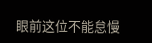眼前这位不能怠慢